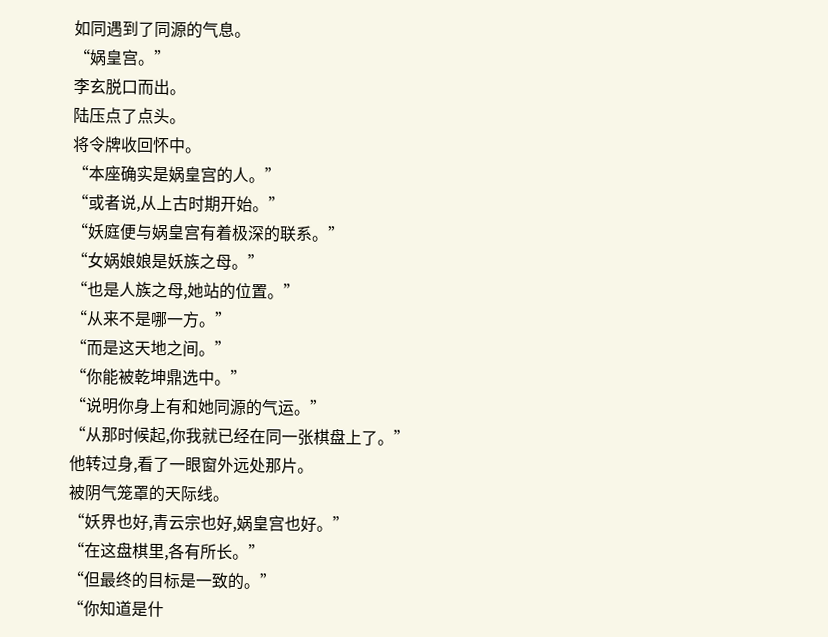如同遇到了同源的气息。
“娲皇宫。”
李玄脱口而出。
陆压点了点头。
将令牌收回怀中。
“本座确实是娲皇宫的人。”
“或者说,从上古时期开始。”
“妖庭便与娲皇宫有着极深的联系。”
“女娲娘娘是妖族之母。”
“也是人族之母,她站的位置。”
“从来不是哪一方。”
“而是这天地之间。”
“你能被乾坤鼎选中。”
“说明你身上有和她同源的气运。”
“从那时候起,你我就已经在同一张棋盘上了。”
他转过身,看了一眼窗外远处那片。
被阴气笼罩的天际线。
“妖界也好,青云宗也好,娲皇宫也好。”
“在这盘棋里,各有所长。”
“但最终的目标是一致的。”
“你知道是什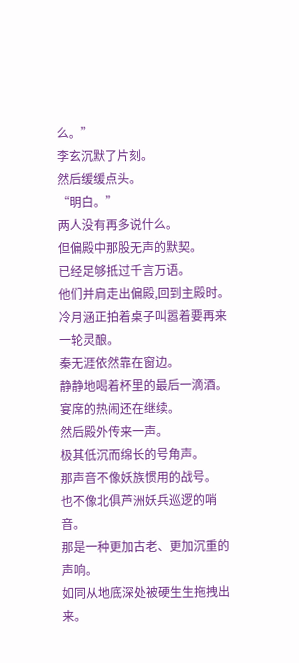么。”
李玄沉默了片刻。
然后缓缓点头。
“明白。”
两人没有再多说什么。
但偏殿中那股无声的默契。
已经足够抵过千言万语。
他们并肩走出偏殿,回到主殿时。
冷月涵正拍着桌子叫嚣着要再来一轮灵酿。
秦无涯依然靠在窗边。
静静地喝着杯里的最后一滴酒。
宴席的热闹还在继续。
然后殿外传来一声。
极其低沉而绵长的号角声。
那声音不像妖族惯用的战号。
也不像北俱芦洲妖兵巡逻的哨音。
那是一种更加古老、更加沉重的声响。
如同从地底深处被硬生生拖拽出来。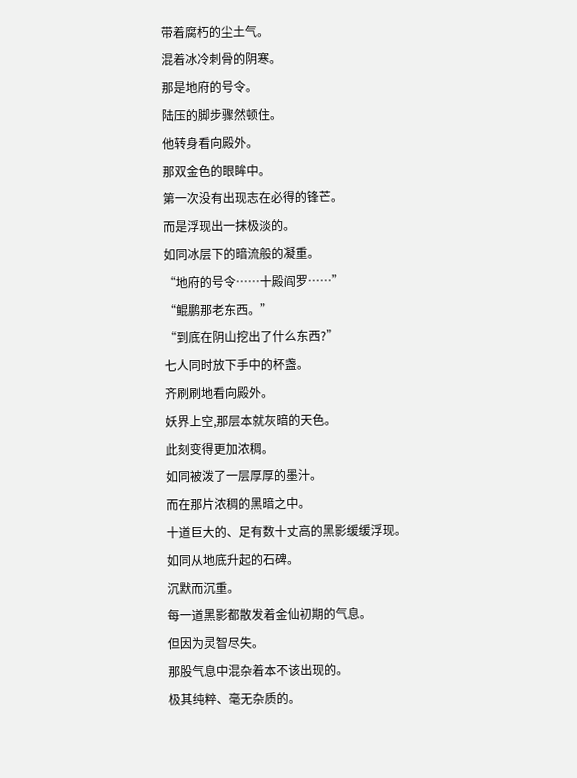带着腐朽的尘土气。
混着冰冷刺骨的阴寒。
那是地府的号令。
陆压的脚步骤然顿住。
他转身看向殿外。
那双金色的眼眸中。
第一次没有出现志在必得的锋芒。
而是浮现出一抹极淡的。
如同冰层下的暗流般的凝重。
“地府的号令……十殿阎罗……”
“鲲鹏那老东西。”
“到底在阴山挖出了什么东西?”
七人同时放下手中的杯盏。
齐刷刷地看向殿外。
妖界上空,那层本就灰暗的天色。
此刻变得更加浓稠。
如同被泼了一层厚厚的墨汁。
而在那片浓稠的黑暗之中。
十道巨大的、足有数十丈高的黑影缓缓浮现。
如同从地底升起的石碑。
沉默而沉重。
每一道黑影都散发着金仙初期的气息。
但因为灵智尽失。
那股气息中混杂着本不该出现的。
极其纯粹、毫无杂质的。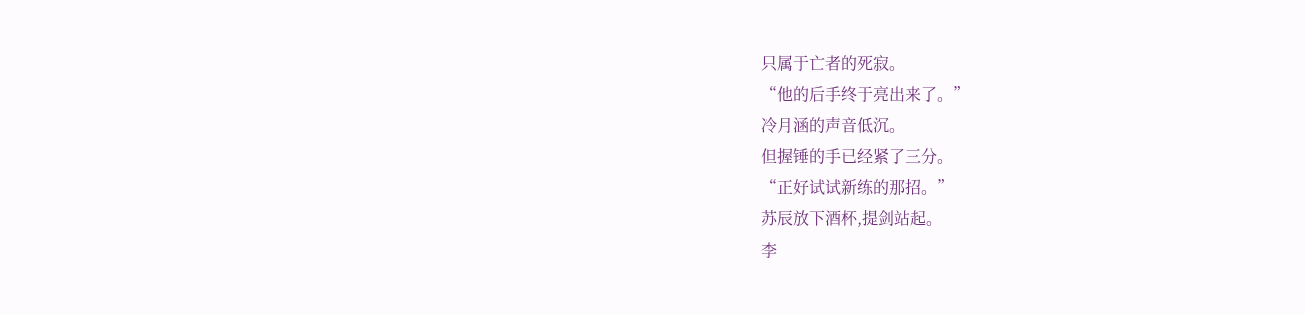只属于亡者的死寂。
“他的后手终于亮出来了。”
冷月涵的声音低沉。
但握锤的手已经紧了三分。
“正好试试新练的那招。”
苏辰放下酒杯,提剑站起。
李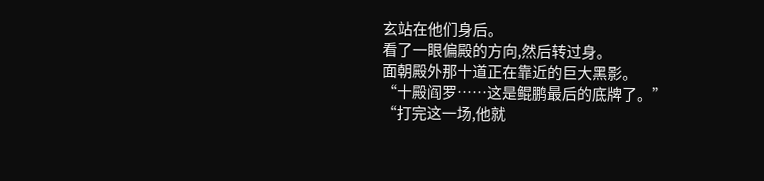玄站在他们身后。
看了一眼偏殿的方向,然后转过身。
面朝殿外那十道正在靠近的巨大黑影。
“十殿阎罗……这是鲲鹏最后的底牌了。”
“打完这一场,他就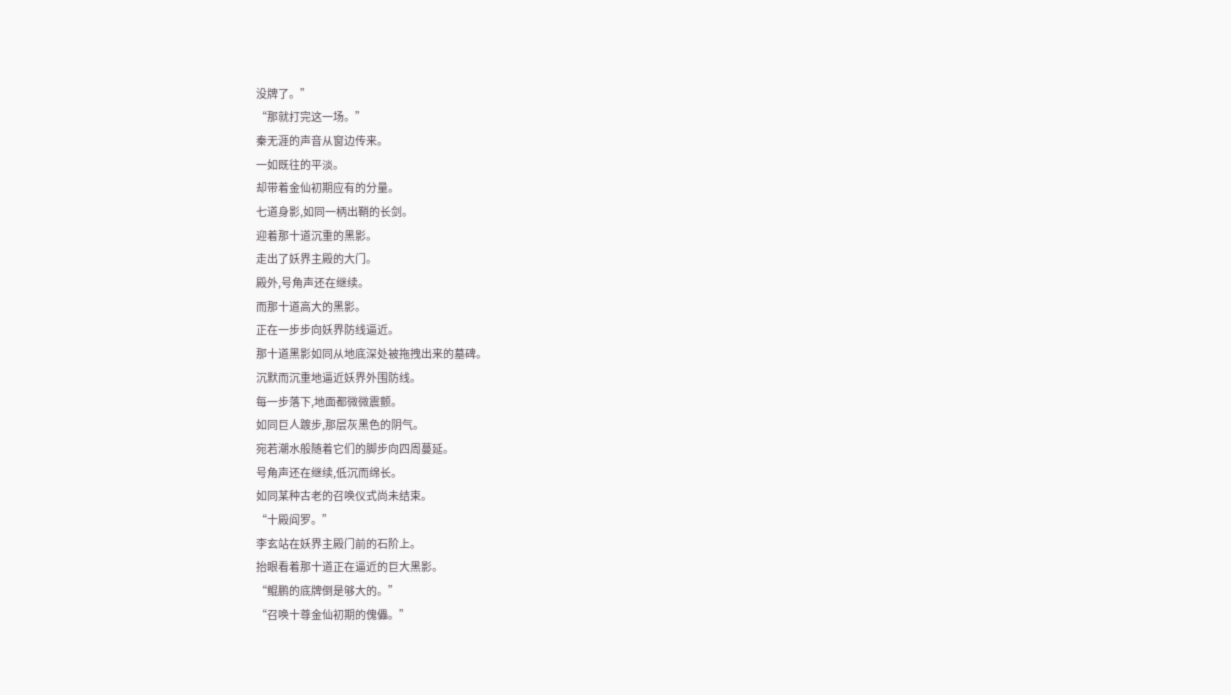没牌了。”
“那就打完这一场。”
秦无涯的声音从窗边传来。
一如既往的平淡。
却带着金仙初期应有的分量。
七道身影,如同一柄出鞘的长剑。
迎着那十道沉重的黑影。
走出了妖界主殿的大门。
殿外,号角声还在继续。
而那十道高大的黑影。
正在一步步向妖界防线逼近。
那十道黑影如同从地底深处被拖拽出来的墓碑。
沉默而沉重地逼近妖界外围防线。
每一步落下,地面都微微震颤。
如同巨人踱步,那层灰黑色的阴气。
宛若潮水般随着它们的脚步向四周蔓延。
号角声还在继续,低沉而绵长。
如同某种古老的召唤仪式尚未结束。
“十殿阎罗。”
李玄站在妖界主殿门前的石阶上。
抬眼看着那十道正在逼近的巨大黑影。
“鲲鹏的底牌倒是够大的。”
“召唤十尊金仙初期的傀儡。”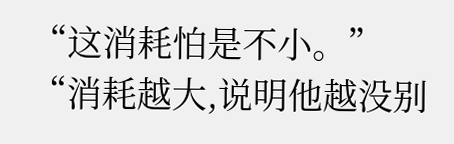“这消耗怕是不小。”
“消耗越大,说明他越没别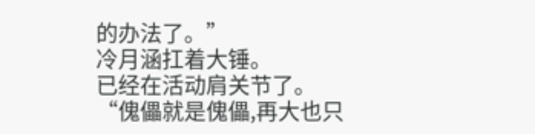的办法了。”
冷月涵扛着大锤。
已经在活动肩关节了。
“傀儡就是傀儡,再大也只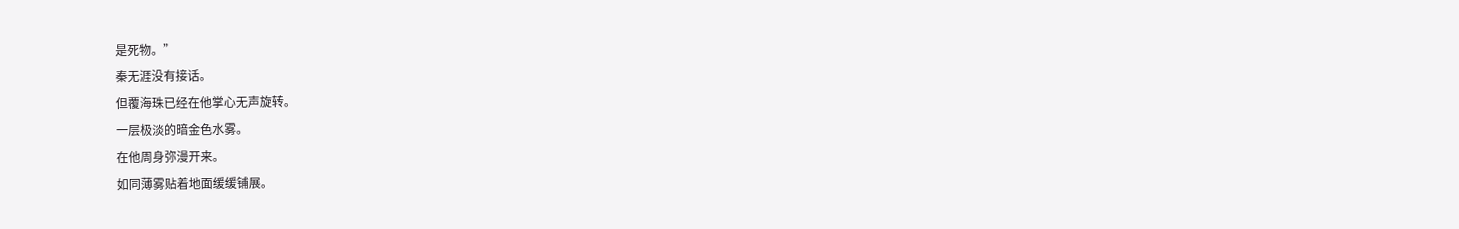是死物。”
秦无涯没有接话。
但覆海珠已经在他掌心无声旋转。
一层极淡的暗金色水雾。
在他周身弥漫开来。
如同薄雾贴着地面缓缓铺展。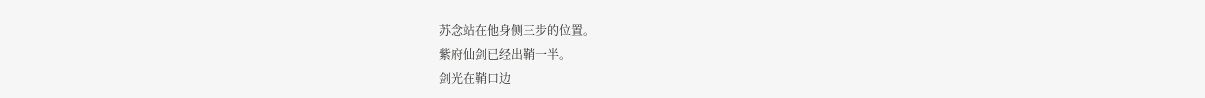苏念站在他身侧三步的位置。
紫府仙剑已经出鞘一半。
剑光在鞘口边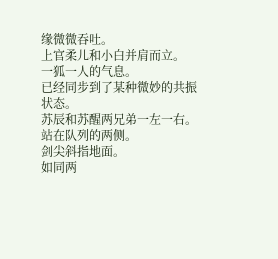缘微微吞吐。
上官柔儿和小白并肩而立。
一狐一人的气息。
已经同步到了某种微妙的共振状态。
苏辰和苏醒两兄弟一左一右。
站在队列的两侧。
剑尖斜指地面。
如同两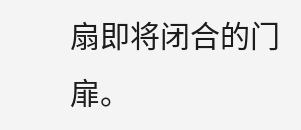扇即将闭合的门扉。